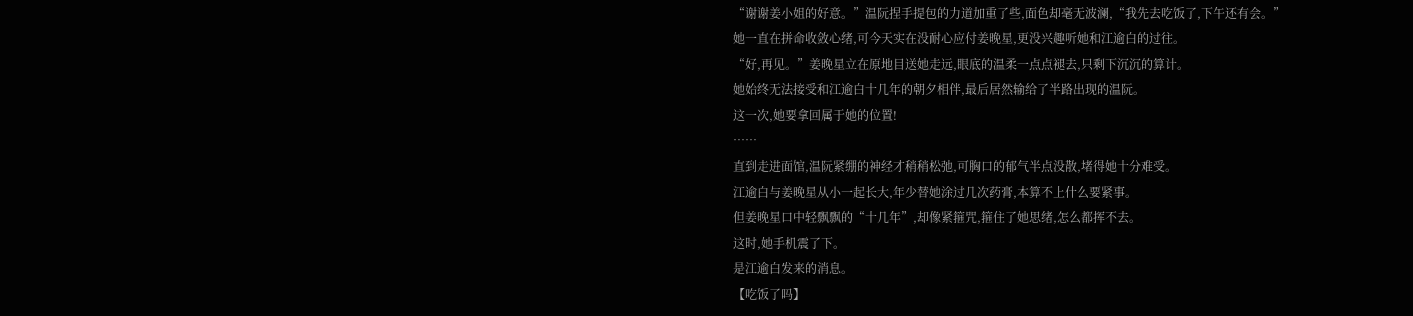“谢谢姜小姐的好意。”温阮捏手提包的力道加重了些,面色却毫无波澜,“我先去吃饭了,下午还有会。”
她一直在拼命收敛心绪,可今天实在没耐心应付姜晚星,更没兴趣听她和江逾白的过往。
“好,再见。”姜晚星立在原地目送她走远,眼底的温柔一点点褪去,只剩下沉沉的算计。
她始终无法接受和江逾白十几年的朝夕相伴,最后居然输给了半路出现的温阮。
这一次,她要拿回属于她的位置!
……
直到走进面馆,温阮紧绷的神经才稍稍松弛,可胸口的郁气半点没散,堵得她十分难受。
江逾白与姜晚星从小一起长大,年少替她涂过几次药膏,本算不上什么要紧事。
但姜晚星口中轻飘飘的“十几年”,却像紧箍咒,箍住了她思绪,怎么都挥不去。
这时,她手机震了下。
是江逾白发来的消息。
【吃饭了吗】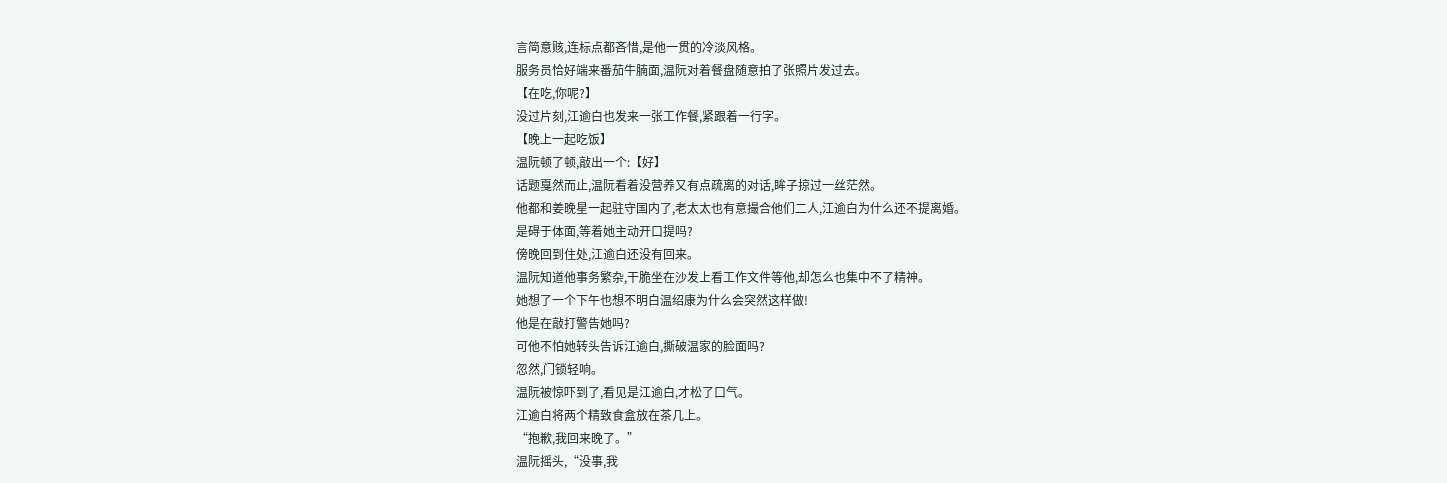言简意赅,连标点都吝惜,是他一贯的冷淡风格。
服务员恰好端来番茄牛腩面,温阮对着餐盘随意拍了张照片发过去。
【在吃,你呢?】
没过片刻,江逾白也发来一张工作餐,紧跟着一行字。
【晚上一起吃饭】
温阮顿了顿,敲出一个:【好】
话题戛然而止,温阮看着没营养又有点疏离的对话,眸子掠过一丝茫然。
他都和姜晚星一起驻守国内了,老太太也有意撮合他们二人,江逾白为什么还不提离婚。
是碍于体面,等着她主动开口提吗?
傍晚回到住处,江逾白还没有回来。
温阮知道他事务繁杂,干脆坐在沙发上看工作文件等他,却怎么也集中不了精神。
她想了一个下午也想不明白温绍康为什么会突然这样做!
他是在敲打警告她吗?
可他不怕她转头告诉江逾白,撕破温家的脸面吗?
忽然,门锁轻响。
温阮被惊吓到了,看见是江逾白,才松了口气。
江逾白将两个精致食盒放在茶几上。
“抱歉,我回来晚了。”
温阮摇头,“没事,我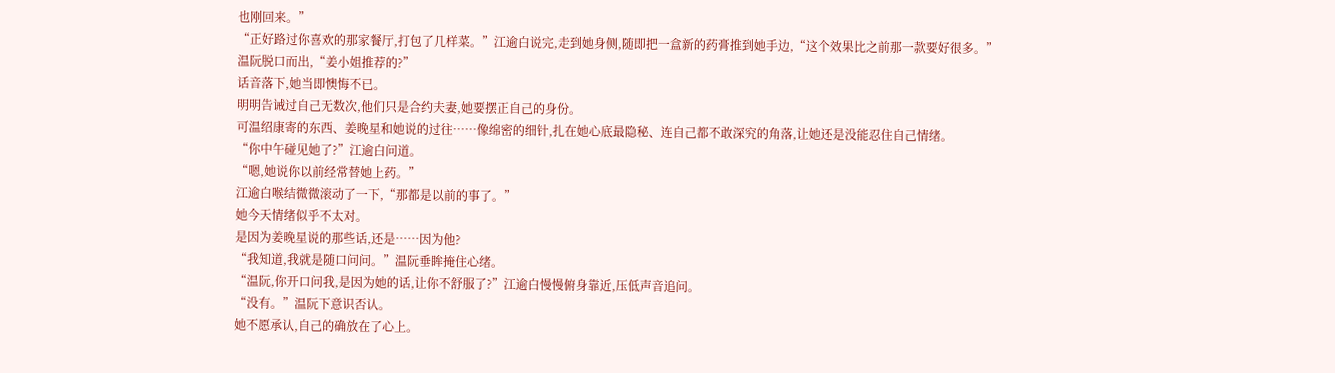也刚回来。”
“正好路过你喜欢的那家餐厅,打包了几样菜。”江逾白说完,走到她身侧,随即把一盒新的药膏推到她手边,“这个效果比之前那一款要好很多。”
温阮脱口而出,“姜小姐推荐的?”
话音落下,她当即懊悔不已。
明明告诫过自己无数次,他们只是合约夫妻,她要摆正自己的身份。
可温绍康寄的东西、姜晚星和她说的过往……像绵密的细针,扎在她心底最隐秘、连自己都不敢深究的角落,让她还是没能忍住自己情绪。
“你中午碰见她了?”江逾白问道。
“嗯,她说你以前经常替她上药。”
江逾白喉结微微滚动了一下,“那都是以前的事了。”
她今天情绪似乎不太对。
是因为姜晚星说的那些话,还是……因为他?
“我知道,我就是随口问问。”温阮垂眸掩住心绪。
“温阮,你开口问我,是因为她的话,让你不舒服了?”江逾白慢慢俯身靠近,压低声音追问。
“没有。”温阮下意识否认。
她不愿承认,自己的确放在了心上。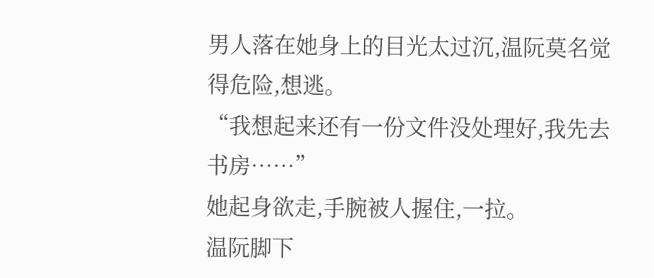男人落在她身上的目光太过沉,温阮莫名觉得危险,想逃。
“我想起来还有一份文件没处理好,我先去书房……”
她起身欲走,手腕被人握住,一拉。
温阮脚下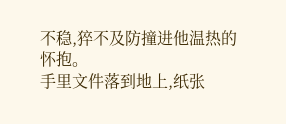不稳,猝不及防撞进他温热的怀抱。
手里文件落到地上,纸张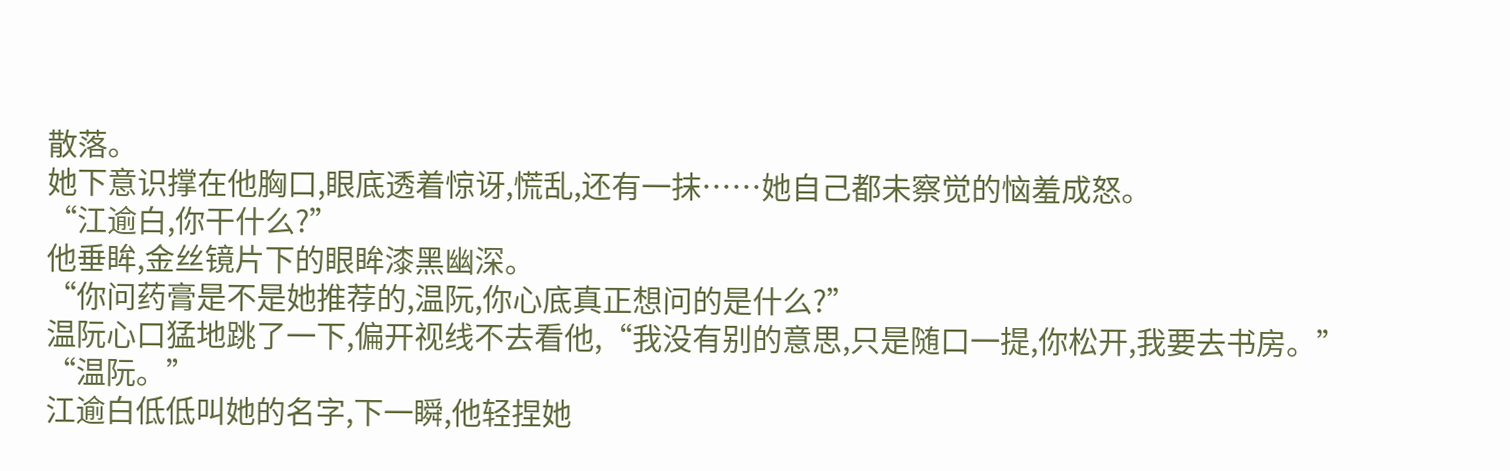散落。
她下意识撑在他胸口,眼底透着惊讶,慌乱,还有一抹……她自己都未察觉的恼羞成怒。
“江逾白,你干什么?”
他垂眸,金丝镜片下的眼眸漆黑幽深。
“你问药膏是不是她推荐的,温阮,你心底真正想问的是什么?”
温阮心口猛地跳了一下,偏开视线不去看他,“我没有别的意思,只是随口一提,你松开,我要去书房。”
“温阮。”
江逾白低低叫她的名字,下一瞬,他轻捏她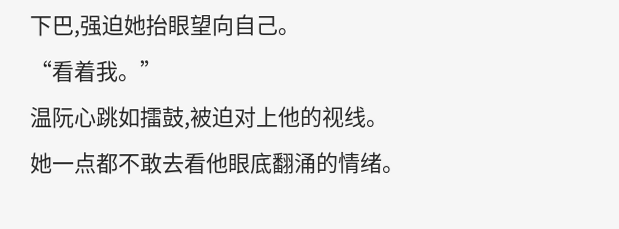下巴,强迫她抬眼望向自己。
“看着我。”
温阮心跳如擂鼓,被迫对上他的视线。
她一点都不敢去看他眼底翻涌的情绪。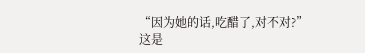“因为她的话,吃醋了,对不对?”
这是